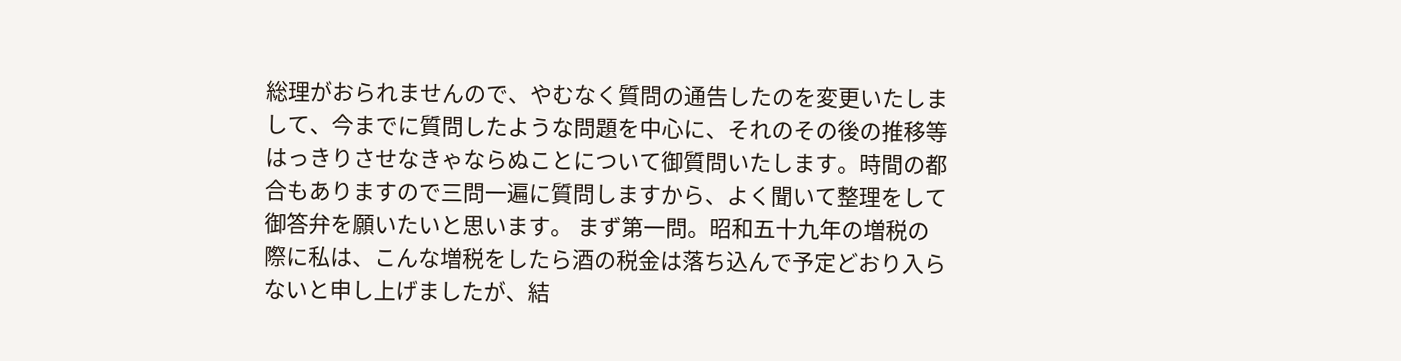総理がおられませんので、やむなく質問の通告したのを変更いたしまして、今までに質問したような問題を中心に、それのその後の推移等はっきりさせなきゃならぬことについて御質問いたします。時間の都合もありますので三問一遍に質問しますから、よく聞いて整理をして御答弁を願いたいと思います。 まず第一問。昭和五十九年の増税の際に私は、こんな増税をしたら酒の税金は落ち込んで予定どおり入らないと申し上げましたが、結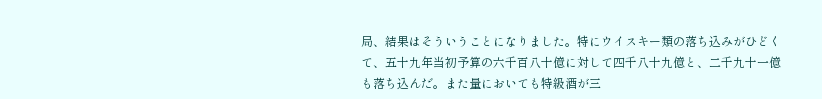局、結果はそういうことになりました。特にウイスキー類の落ち込みがひどくて、五十九年当初予算の六千百八十億に対して四千八十九億と、二千九十一億も落ち込んだ。また量においても特級酒が三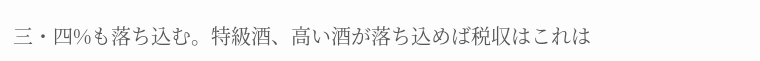三・四%も落ち込む。特級酒、高い酒が落ち込めば税収はこれは